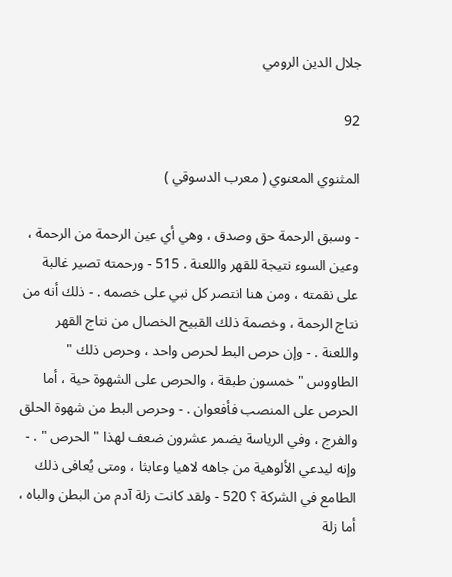جلال الدين الرومي

92

المثنوي المعنوي ( معرب الدسوقي )

- وسبق الرحمة حق وصدق ، وهي أي عين الرحمة من الرحمة ، وعين السوء نتيجة للقهر واللعنة . 515 - ورحمته تصير غالبة على نقمته ، ومن هنا انتصر كل نبي على خصمه . - ذلك أنه من نتاج الرحمة ، وخصمة ذلك القبيح الخصال من نتاج القهر واللعنة . - وإن حرص البط لحرص واحد ، وحرص ذلك " الطاووس " خمسون طبقة ، والحرص على الشهوة حية ، أما الحرص على المنصب فأفعوان . - وحرص البط من شهوة الحلق والفرج ، وفي الرياسة يضمر عشرون ضعف لهذا " الحرص " . - وإنه ليدعي الألوهية من جاهه لاهيا وعابثا ، ومتى يُعافى ذلك الطامع في الشركة ؟ 520 - ولقد كانت زلة آدم من البطن والباه ، أما زلة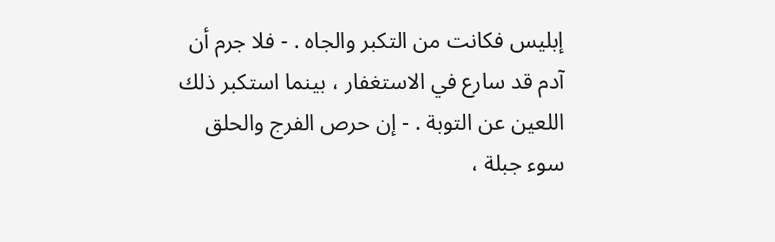إبليس فكانت من التكبر والجاه . - فلا جرم أن آدم قد سارع في الاستغفار ، بينما استكبر ذلك اللعين عن التوبة . - إن حرص الفرج والحلق سوء جبلة ،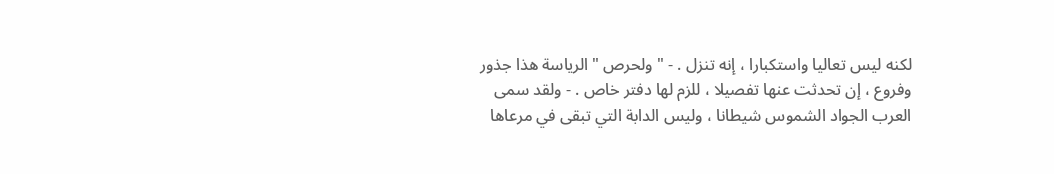لكنه ليس تعاليا واستكبارا ، إنه تنزل . - " ولحرص " الرياسة هذا جذور وفروع ، إن تحدثت عنها تفصيلا ، للزم لها دفتر خاص . - ولقد سمى العرب الجواد الشموس شيطانا ، وليس الدابة التي تبقى في مرعاها